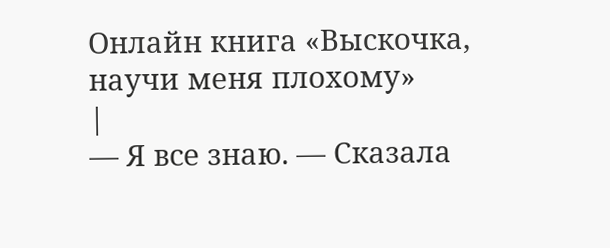Онлайн книга «Выскочка, научи меня плохому»
|
— Я все знаю. — Сказала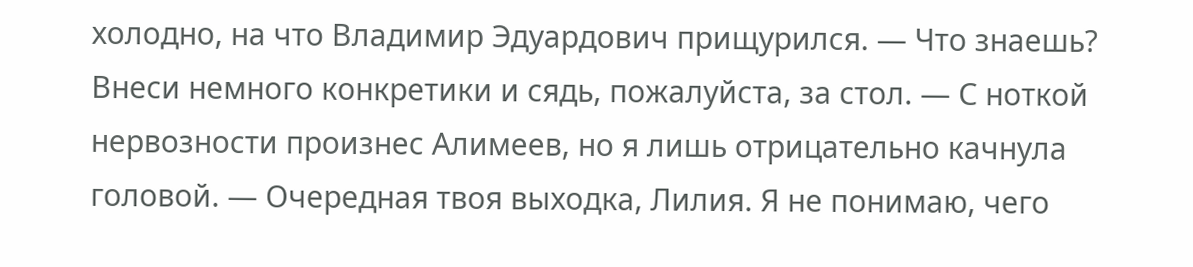холодно, на что Владимир Эдуардович прищурился. — Что знаешь? Внеси немного конкретики и сядь, пожалуйста, за стол. — С ноткой нервозности произнес Алимеев, но я лишь отрицательно качнула головой. — Очередная твоя выходка, Лилия. Я не понимаю, чего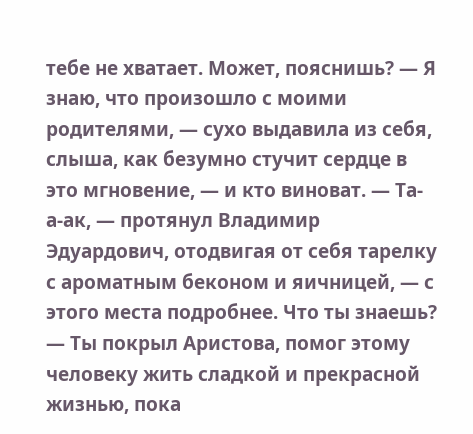тебе не хватает. Может, пояснишь? — Я знаю, что произошло с моими родителями, — сухо выдавила из себя, слыша, как безумно стучит сердце в это мгновение, — и кто виноват. — Та-а-ак, — протянул Владимир Эдуардович, отодвигая от себя тарелку с ароматным беконом и яичницей, — с этого места подробнее. Что ты знаешь? — Ты покрыл Аристова, помог этому человеку жить сладкой и прекрасной жизнью, пока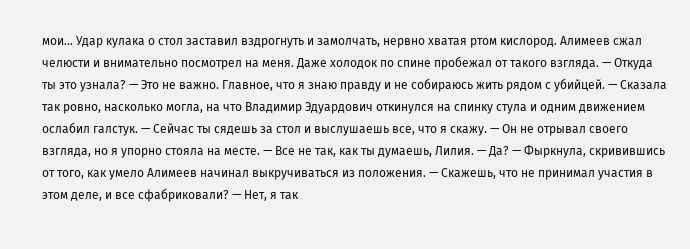мои… Удар кулака о стол заставил вздрогнуть и замолчать, нервно хватая ртом кислород. Алимеев сжал челюсти и внимательно посмотрел на меня. Даже холодок по спине пробежал от такого взгляда. — Откуда ты это узнала? — Это не важно. Главное, что я знаю правду и не собираюсь жить рядом с убийцей. — Сказала так ровно, насколько могла, на что Владимир Эдуардович откинулся на спинку стула и одним движением ослабил галстук. — Сейчас ты сядешь за стол и выслушаешь все, что я скажу. — Он не отрывал своего взгляда, но я упорно стояла на месте. — Все не так, как ты думаешь, Лилия. — Да? — Фыркнула, скривившись от того, как умело Алимеев начинал выкручиваться из положения. — Скажешь, что не принимал участия в этом деле, и все сфабриковали? — Нет, я так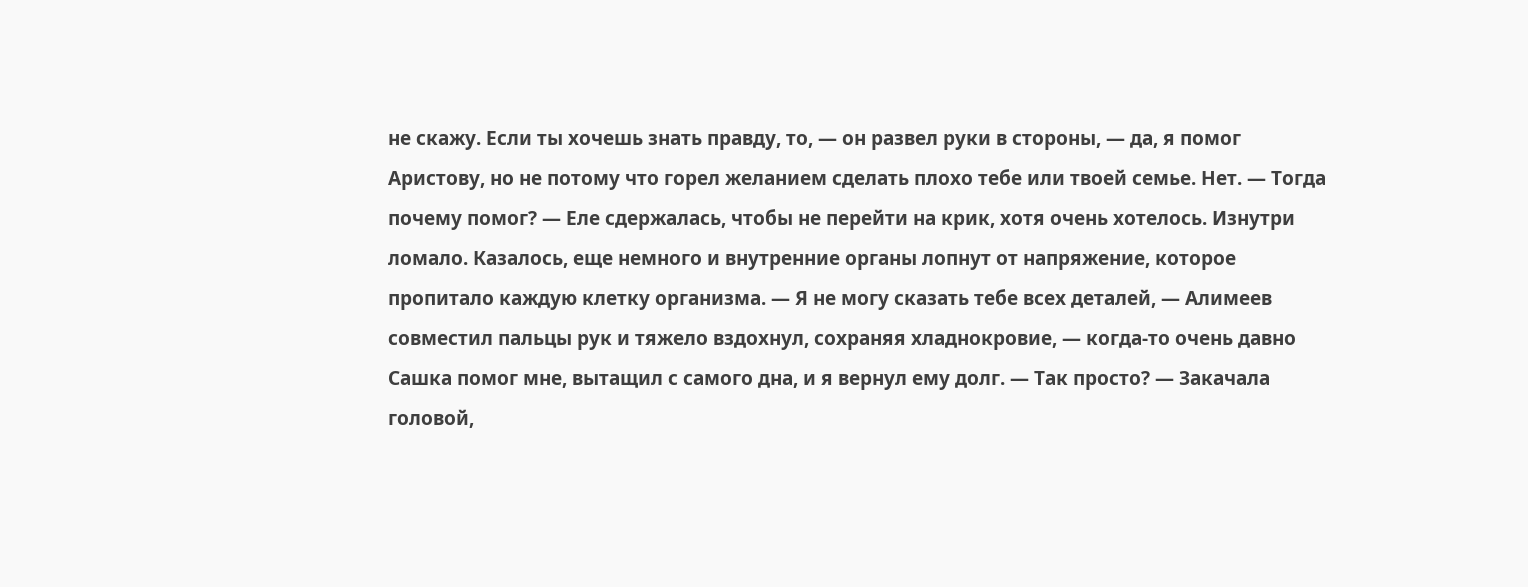не скажу. Если ты хочешь знать правду, то, — он развел руки в стороны, — да, я помог Аристову, но не потому что горел желанием сделать плохо тебе или твоей семье. Нет. — Тогда почему помог? — Еле сдержалась, чтобы не перейти на крик, хотя очень хотелось. Изнутри ломало. Казалось, еще немного и внутренние органы лопнут от напряжение, которое пропитало каждую клетку организма. — Я не могу сказать тебе всех деталей, — Алимеев совместил пальцы рук и тяжело вздохнул, сохраняя хладнокровие, — когда-то очень давно Сашка помог мне, вытащил с самого дна, и я вернул ему долг. — Так просто? — Закачала головой,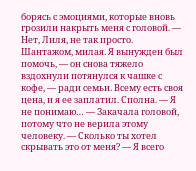борясь с эмоциями, которые вновь грозили накрыть меня с головой. — Нет, Лиля, не так просто. Шантажом, милая. Я вынужден был помочь, — он снова тяжело вздохнули потянулся к чашке с кофе, — ради семьи. Всему есть своя цена, и я ее заплатил. Сполна. — Я не понимаю… — Закачала головой, потому что не верила этому человеку. — Сколько ты хотел скрывать это от меня? — Я всего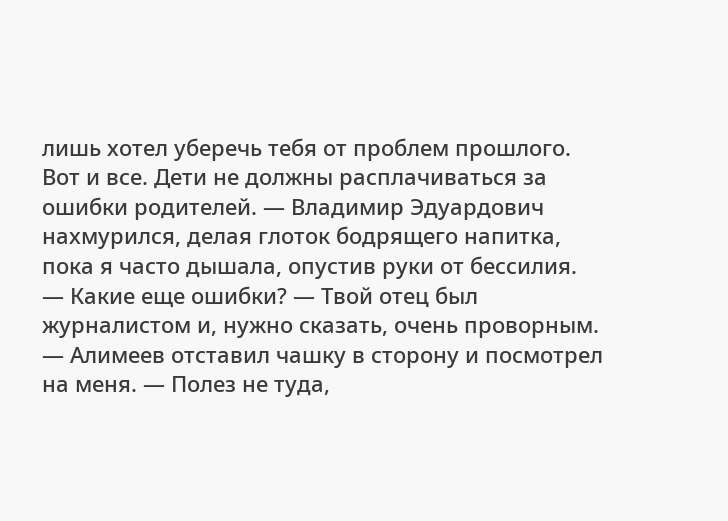лишь хотел уберечь тебя от проблем прошлого. Вот и все. Дети не должны расплачиваться за ошибки родителей. — Владимир Эдуардович нахмурился, делая глоток бодрящего напитка, пока я часто дышала, опустив руки от бессилия. — Какие еще ошибки? — Твой отец был журналистом и, нужно сказать, очень проворным. — Алимеев отставил чашку в сторону и посмотрел на меня. — Полез не туда,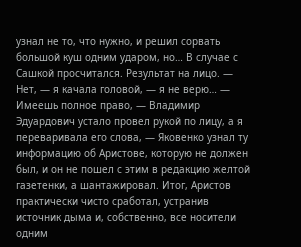узнал не то, что нужно, и решил сорвать большой куш одним ударом, но… В случае с Сашкой просчитался. Результат на лицо. — Нет, — я качала головой, — я не верю… — Имеешь полное право, — Владимир Эдуардович устало провел рукой по лицу, а я переваривала его слова, — Яковенко узнал ту информацию об Аристове, которую не должен был, и он не пошел с этим в редакцию желтой газетенки, а шантажировал. Итог, Аристов практически чисто сработал, устранив источник дыма и, собственно, все носители одним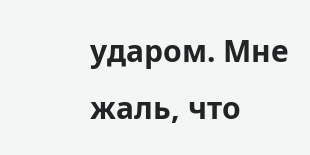ударом. Мне жаль, что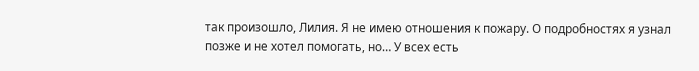так произошло, Лилия. Я не имею отношения к пожару. О подробностях я узнал позже и не хотел помогать, но… У всех есть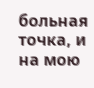больная точка, и на мою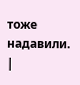тоже надавили. |